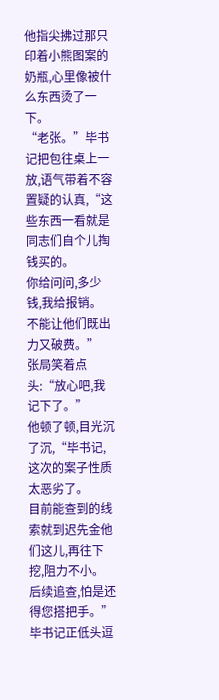他指尖拂过那只印着小熊图案的奶瓶,心里像被什么东西烫了一下。
“老张。”毕书记把包往桌上一放,语气带着不容置疑的认真,“这些东西一看就是同志们自个儿掏钱买的。
你给问问,多少钱,我给报销。
不能让他们既出力又破费。”
张局笑着点头:“放心吧,我记下了。”
他顿了顿,目光沉了沉,“毕书记,这次的案子性质太恶劣了。
目前能查到的线索就到迟先金他们这儿,再往下挖,阻力不小。
后续追查,怕是还得您搭把手。”
毕书记正低头逗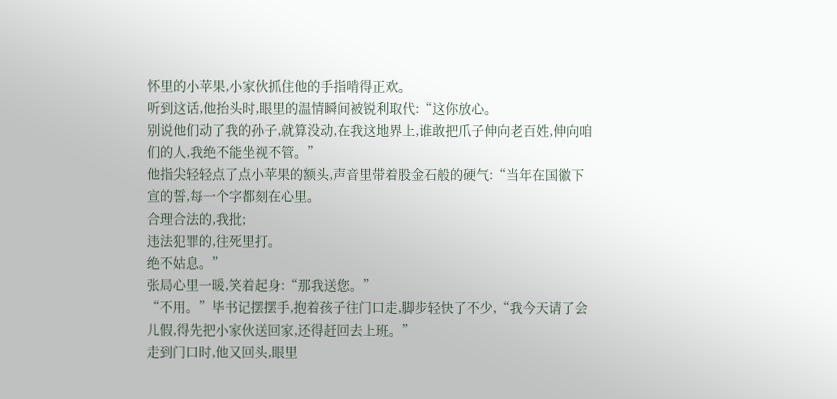怀里的小苹果,小家伙抓住他的手指啃得正欢。
听到这话,他抬头时,眼里的温情瞬间被锐利取代:“这你放心。
别说他们动了我的孙子,就算没动,在我这地界上,谁敢把爪子伸向老百姓,伸向咱们的人,我绝不能坐视不管。”
他指尖轻轻点了点小苹果的额头,声音里带着股金石般的硬气:“当年在国徽下宣的誓,每一个字都刻在心里。
合理合法的,我批;
违法犯罪的,往死里打。
绝不姑息。”
张局心里一暖,笑着起身:“那我送您。”
“不用。”毕书记摆摆手,抱着孩子往门口走,脚步轻快了不少,“我今天请了会儿假,得先把小家伙送回家,还得赶回去上班。”
走到门口时,他又回头,眼里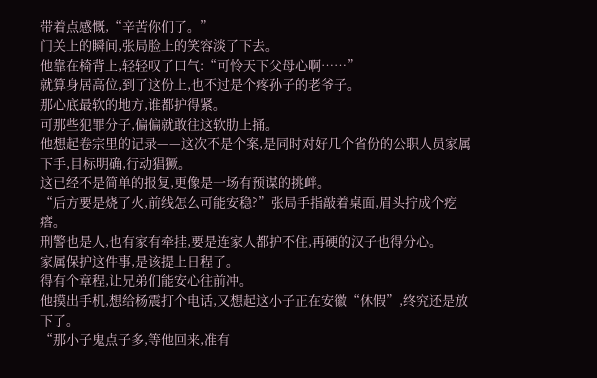带着点感慨,“辛苦你们了。”
门关上的瞬间,张局脸上的笑容淡了下去。
他靠在椅背上,轻轻叹了口气:“可怜天下父母心啊……”
就算身居高位,到了这份上,也不过是个疼孙子的老爷子。
那心底最软的地方,谁都护得紧。
可那些犯罪分子,偏偏就敢往这软肋上捅。
他想起卷宗里的记录——这次不是个案,是同时对好几个省份的公职人员家属下手,目标明确,行动猖獗。
这已经不是简单的报复,更像是一场有预谋的挑衅。
“后方要是烧了火,前线怎么可能安稳?”张局手指敲着桌面,眉头拧成个疙瘩。
刑警也是人,也有家有牵挂,要是连家人都护不住,再硬的汉子也得分心。
家属保护这件事,是该提上日程了。
得有个章程,让兄弟们能安心往前冲。
他摸出手机,想给杨震打个电话,又想起这小子正在安徽“休假”,终究还是放下了。
“那小子鬼点子多,等他回来,准有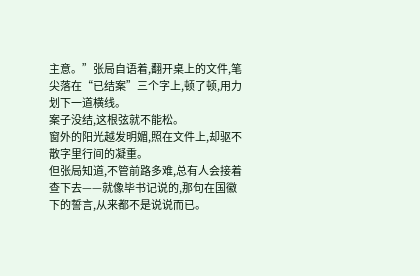主意。”张局自语着,翻开桌上的文件,笔尖落在“已结案”三个字上,顿了顿,用力划下一道横线。
案子没结,这根弦就不能松。
窗外的阳光越发明媚,照在文件上,却驱不散字里行间的凝重。
但张局知道,不管前路多难,总有人会接着查下去——就像毕书记说的,那句在国徽下的誓言,从来都不是说说而已。